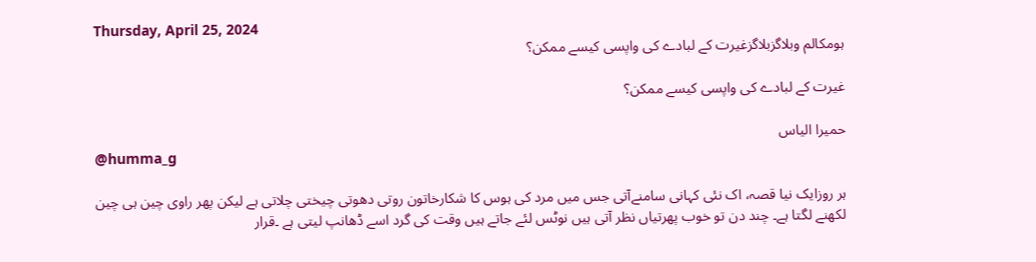Thursday, April 25, 2024
ہومکالم وبلاگزبلاگزغیرت کے لبادے کی واپسی کیسے ممکن؟

غیرت کے لبادے کی واپسی کیسے ممکن؟

حمیرا الیاس
@humma_g

ہر روزایک نیا قصہ، اک نئی کہانی سامنےآتی جس میں مرد کی ہوس کا شکارخاتون روتی دھوتی چیختی چلاتی ہے لیکن پھر راوی چین ہی چین لکھنے لگتا ہے۔ چند دن تو خوب پھرتیاں نظر آتی ہیں نوٹس لئے جاتے ہیں وقت کی گرد اسے ڈھانپ لیتی ہے ۔قرار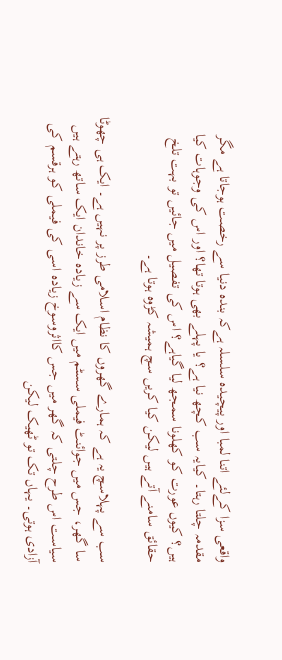واقعی سزا کےلئے اتنا لمبا اور پیچیدہ سلسلہ ہےکہ بندہ دنیا سے رخصت ہوجاتا ہے مگر مقدمہ چلتا رہتا۔ کیایہ سب کچھ نیا ہے؟ یا پہلے بھی ہوتا تھا؟ اور اس کی وجوہات کیا ہیں؟ کیوں عورت کو کھلونا سمجھ لیا گیاہے؟ اس کی تفصیل میں جائیں تو بہت تلخ حقائق سامنے آتے ہیں لیکن کیا کریں سچ ہمیشہ کڑوہ ہوتا ہے۔

سب سے پہلاسچ یہ ہے کہ ہمارے گھروں کا نظام اسلامی طرز پر نہیں ہے۔ ایک ہی چھوٹا سا گھر، جس میں جوائنٹ فیملی سسٹم میں ایک سے زیادہ خاندان ایک ساتھ رہتے ہیں سیاست اس طرح چلتی کہ گھر میں جس کااثروسوخ زیادہ اسی کی فیملی کو ہرقسم کی آزادی ہوتی۔ یہاں تک تو ٹھیک لیکن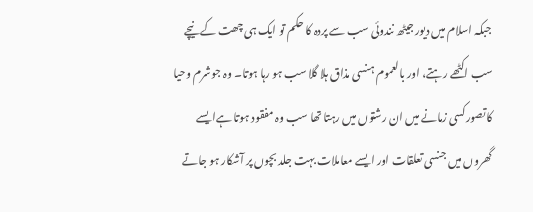جبکہ اسلام میں دیور جیٹھ نندوئی سب سے پردہ کا حکم تو ایک ہی چھت کے نیچے سب اکٹھے رہتے، اور بالعموم ہنسی مذاق ہلا گلا سب ہو رہا ہوتا۔ وہ جوشرم وحیا کاتصورکسی زمانے میں ان رشتوں میں رہتا تھا سب وہ مفقود ہوتا ہےایسے گھروں میں جنسی تعلقات اور ایسے معاملات بہت جلد بچوں پر آشکار ہو جاتے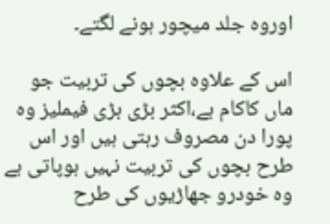اوروہ جلد میچور ہونے لگتے۔

اس کے علاوہ بچوں کی تربیت جو ماں کاکام ہے،اکثر بڑی بڑی فیملیز وہ پورا دن مصروف رہتی ہیں اور اس طرح بچوں کی تربیت نہیں ہوپاتی ہے وہ خودرو جھاڑیوں کی طرح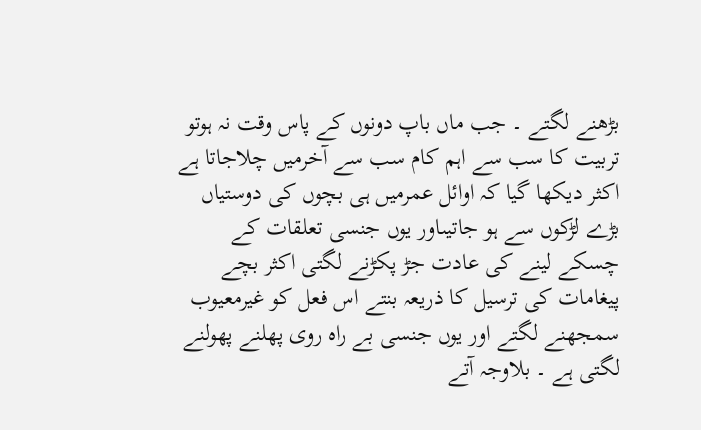بڑھنے لگتے ۔ جب ماں باپ دونوں کے پاس وقت نہ ہوتو تربیت کا سب سے اہم کام سب سے آخرمیں چلاجاتا ہے اکثر دیکھا گیا کہ اوائل عمرمیں ہی بچوں کی دوستیاں بڑے لڑکوں سے ہو جاتیںاور یوں جنسی تعلقات کے چسکے لینے کی عادت جڑ پکڑنے لگتی اکثر بچے پیغامات کی ترسیل کا ذریعہ بنتے اس فعل کو غیرمعیوب سمجھنے لگتے اور یوں جنسی بے راہ روی پھلنے پھولنے لگتی ہے ۔ بلاوجہ آتے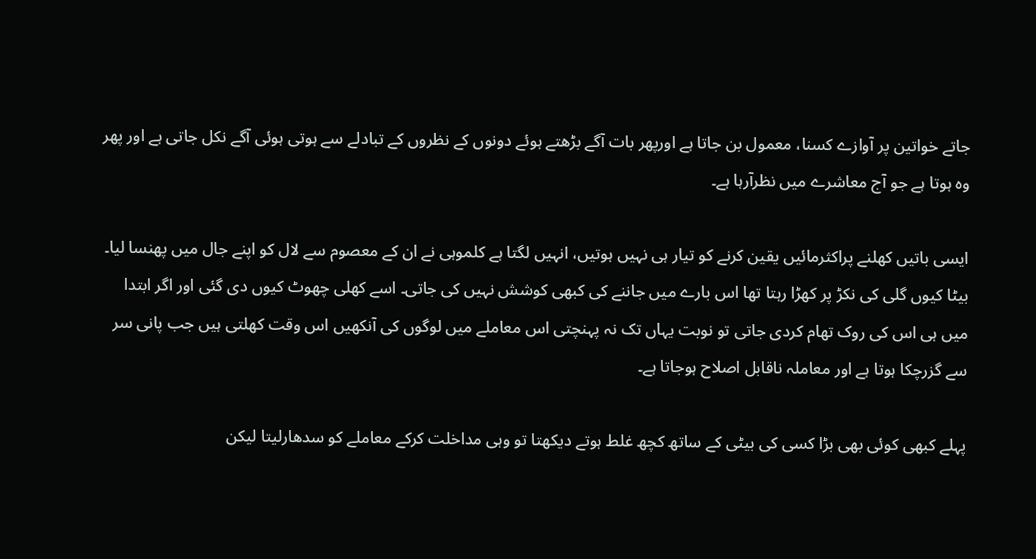جاتے خواتین پر آوازے کسنا، معمول بن جاتا ہے اورپھر بات آگے بڑھتے ہوئے دونوں کے نظروں کے تبادلے سے ہوتی ہوئی آگے نکل جاتی ہے اور پھر وہ ہوتا ہے جو آج معاشرے میں نظرآرہا ہے۔

ایسی باتیں کھلنے پراکثرمائیں یقین کرنے کو تیار ہی نہیں ہوتیں، انہیں لگتا ہے کلموہی نے ان کے معصوم سے لال کو اپنے جال میں پھنسا لیا۔ بیٹا کیوں گلی کی نکڑ پر کھڑا رہتا تھا اس بارے میں جاننے کی کبھی کوشش نہیں کی جاتی۔ اسے کھلی چھوٹ کیوں دی گئی اور اگر ابتدا میں ہی اس کی روک تھام کردی جاتی تو نوبت یہاں تک نہ پہنچتی اس معاملے میں لوگوں کی آنکھیں اس وقت کھلتی ہیں جب پانی سر سے گزرچکا ہوتا ہے اور معاملہ ناقابل اصلاح ہوجاتا ہے۔

پہلے کبھی کوئی بھی بڑا کسی کی بیٹی کے ساتھ کچھ غلط ہوتے دیکھتا تو وہی مداخلت کرکے معاملے کو سدھارلیتا لیکن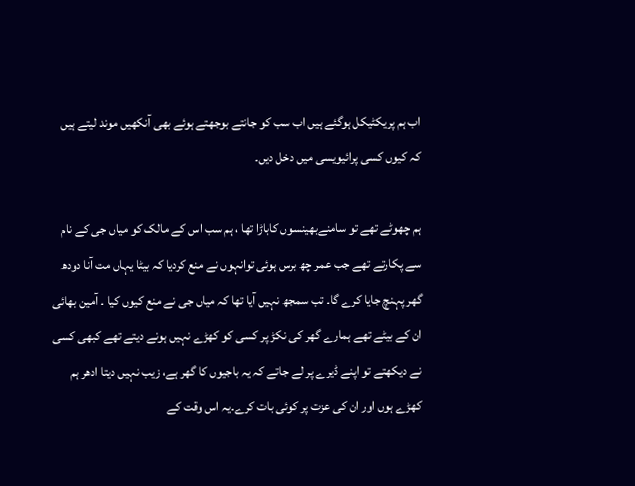اب ہم پریکٹیکل ہوگئے ہیں اب سب کو جانتے بوجھتے ہوئے بھی آنکھیں موند لیتے ہیں کہ کیوں کسی پرائیویسی میں دخل دیں۔

ہم چھوٹے تھے تو سامنےبھینسوں کاباڑا تھا ، ہم سب اس کے مالک کو میاں جی کے نام سے پکارتے تھے جب عمر چھ برس ہوئی توانہوں نے منع کردیا کہ بیٹا یہاں مت آنا دودھ گھر پہنچ جایا کرے گا۔ تب سمجھ نہیں آیا تھا کہ میاں جی نے منع کیوں کیا ۔ آمین بھائی ان کے بیٹے تھے ہمارے گھر کی نکڑ پر کسی کو کھڑے نہیں ہونے دیتے تھے کبھی کسی نے دیکھتے تو اپنے ڈیرے پر لے جاتے کہ یہ باجیوں کا گھر ہے، زیب نہیں دیتا ادھر ہم کھڑے ہوں اور ان کی عزت پر کوئی بات کرے۔یہ اس وقت کے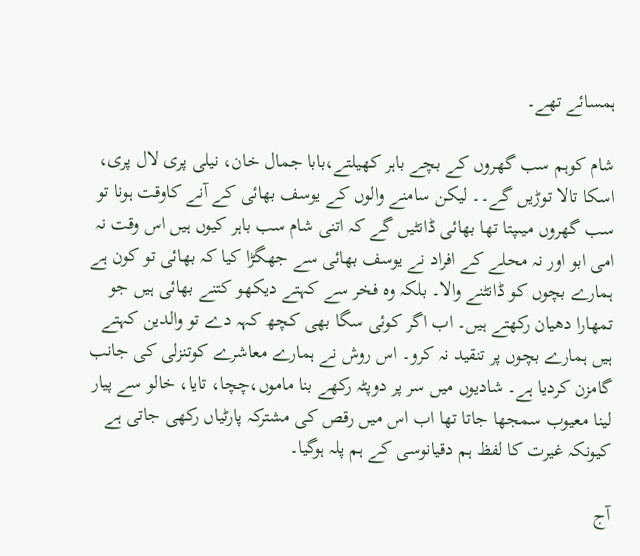ہمسائے تھے۔

شام کوہم سب گھروں کے بچے باہر کھیلتے،بابا جمال خان، نیلی پری لال پری، اسکا تالا توڑیں گے۔۔ لیکن سامنے والوں کے یوسف بھائی کے آنے کاوقت ہونا تو سب گھروں میںپتا تھا بھائی ڈانٹیں گے کہ اتنی شام سب باہر کیوں ہیں اس وقت نہ امی ابو اور نہ محلے کے افراد نے یوسف بھائی سے جھگڑا کیا کہ بھائی تو کون ہے ہمارے بچوں کو ڈانٹنے والا۔ بلکہ وہ فخر سے کہتے دیکھو کتنے بھائی ہیں جو تمھارا دھیان رکھتے ہیں۔ اب اگر کوئی سگا بھی کچھ کہہ دے تو والدین کہتے ہیں ہمارے بچوں پر تنقید نہ کرو۔ اس روش نے ہمارے معاشرے کوتنزلی کی جانب گامزن کردیا ہے۔ شادیوں میں سر پر دوپٹہ رکھے بنا ماموں،چچا، تایا، خالو سے پیار لینا معیوب سمجھا جاتا تھا اب اس میں رقص کی مشترکہ پارٹیاں رکھی جاتی ہے کیونکہ غیرت کا لفظ ہم دقیانوسی کے ہم پلہ ہوگیا۔

آج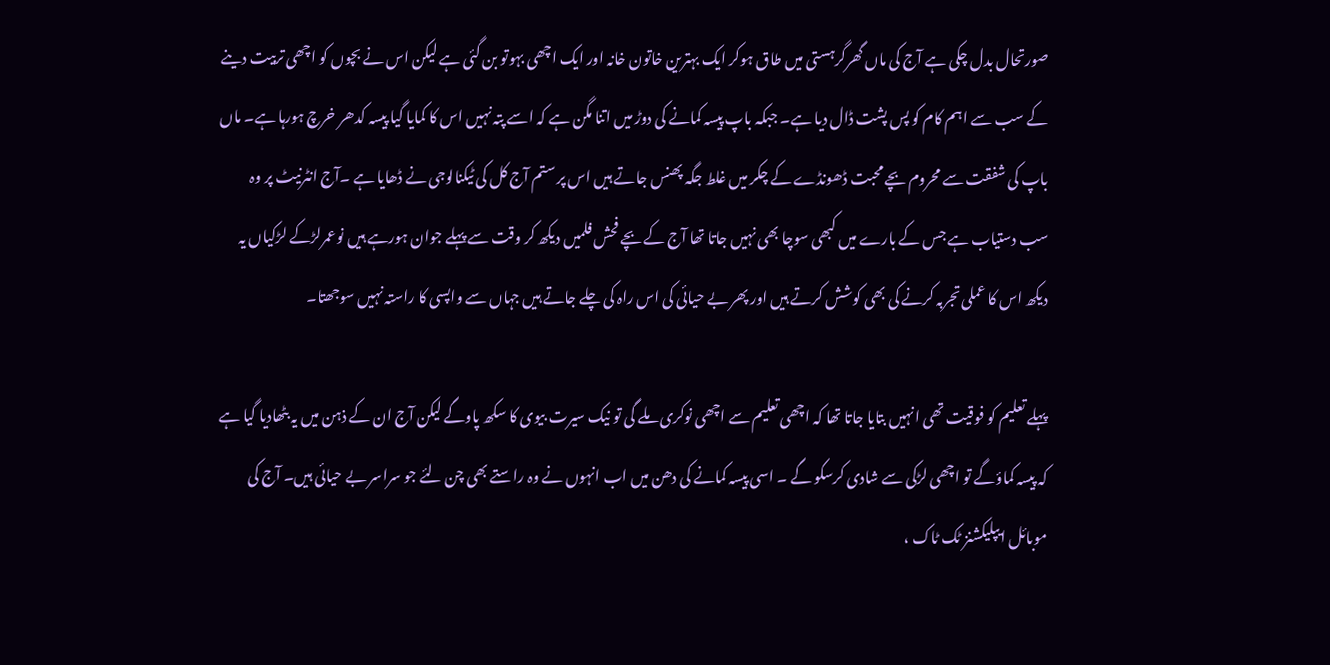صورتحال بدل چکی ہے آج کی ماں گھرگرہستی میں طاق ہوکر ایک بہترین خاتون خانہ اور ایک اچھی بہوتو بن گئی ہے لیکن اس نے بچوں کو اچھی تربیت دینے کے سب سے اہم کام کو پس پشت ڈال دیا ہے۔ جبکہ باپ پیسہ کمانے کی دوڑ میں اتنا مگن ہے کہ اسے پتہ نہیں اس کا کمایا گیا پیسہ کدھر خرچ ہورہا ہے۔ ماں باپ کی شفقت سے محروم بچے محبت ڈھونڈے کے چکر میں غلط جگہ پھنس جاتے ہیں اس پر ستم آج کل کی ٹیکنالوجی نے ڈھایا ہے ۔آج انٹرنیٹ پر وہ سب دستیاب ہے جس کے بارے میں کبھی سوچا بھی نہیں جاتا تھا آج کے بچے فحش فلمیں دیکھ کر وقت سے پہلے جوان ہورہے ہیں نوعمرلڑکے لڑکیاں یہ دیکھ اس کا عملی تجربہ کرنے کی بھی کوشش کرتے ہیں اور پھر بے حیائی کی اس راہ کی چلے جاتے ہیں جہاں سے واپسی کا راستہ نہیں سوجھتا۔

پہلے تعلیم کو فوقیت تھی انہیں بتایا جاتا تھا کہ اچھی تعلیم سے اچھی نوکری ملے گی تو نیک سیرت بیوی کا سکھ پاوگے لیکن آج ان کے ذہن میں یہ بٹھادیا گیا ہے کہ پیسہ کماؤگے تو اچھی لڑکی سے شادی کرسکو گے ۔ اسی پیسہ کمانے کی دھن میں اب انہوں نے وہ راستے بھی چن لئے جو سراسر بے حیائی ہیں۔ آج کی موبائل ایپلیکشنز ٹک ٹاک ،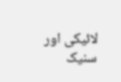لائیکی اور سنیک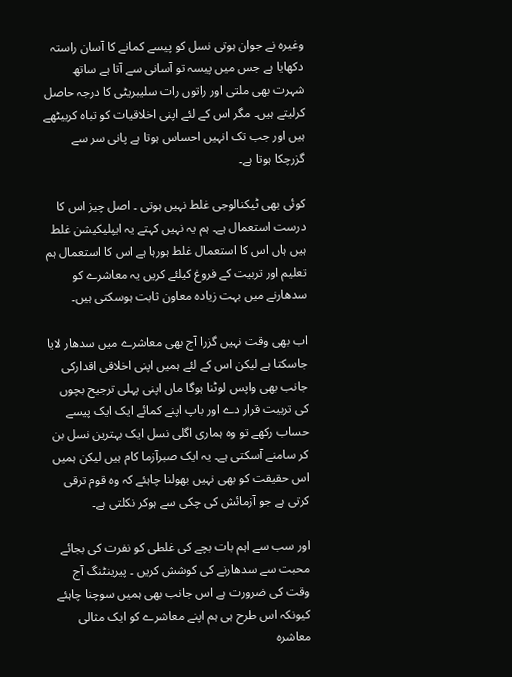وغیرہ نے جوان ہوتی نسل کو پیسے کمانے کا آسان راستہ دکھایا ہے جس میں پیسہ تو آسانی سے آتا ہے ساتھ شہرت بھی ملتی اور راتوں رات سلیبریٹی کا درجہ حاصل کرلیتے ہیں۔ مگر اس کے لئے اپنی اخلاقیات کو تباہ کربیٹھے ہیں اور جب تک انہیں احساس ہوتا ہے پانی سر سے گزرچکا ہوتا ہے۔

کوئی بھی ٹیکنالوجی غلط نہیں ہوتی ۔ اصل چیز اس کا درست استعمال ہے۔ ہم یہ نہیں کہتے یہ ایپلیکیشن غلط ہیں ہاں اس کا استعمال غلط ہورہا ہے اس کا استعمال ہم تعلیم اور تربیت کے فروغ کیلئے کریں یہ معاشرے کو سدھارنے میں بہت زیادہ معاون ثابت ہوسکتی ہیں۔

اب بھی وقت نہیں گزرا آج بھی معاشرے میں سدھار لایا جاسکتا ہے لیکن اس کے لئے ہمیں اپنی اخلاقی اقدارکی جانب بھی واپس لوٹنا ہوگا ماں اپنی پہلی ترجیح بچوں کی تربیت قرار دے اور باپ اپنے کمائے ایک ایک پیسے حساب رکھے تو وہ ہماری اگلی نسل ایک بہترین نسل بن کر سامنے آسکتی ہے۔ یہ ایک صبرآزما کام ہیں لیکن ہمیں اس حقیقت کو بھی نہیں بھولنا چاہئے کہ وہ قوم ترقی کرتی ہے جو آزمائش کی چکی سے ہوکر نکلتی ہے۔

اور سب سے اہم بات بچے کی غلطی کو نفرت کی بجائے محبت سے سدھارنے کی کوشش کریں ۔ پیرینٹنگ آج وقت کی ضرورت ہے اس جانب بھی ہمیں سوچنا چاہئے کیونکہ اس طرح ہی ہم اپنے معاشرے کو ایک مثالی معاشرہ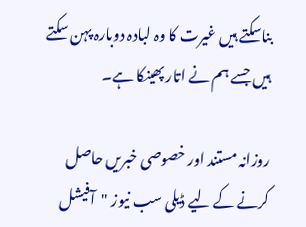بناسکتے ہیں غیرت کا وہ لبادہ دوبارہ پہن سکتے ہیں جسے ہم نے اتار پھینکا ہے۔

روزانہ مستند اور خصوصی خبریں حاصل کرنے کے لیے ڈیلی سب نیوز "آفیشل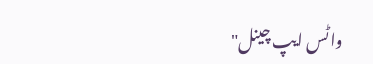واٹس ایپ چینل"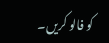کو فالو کریں۔